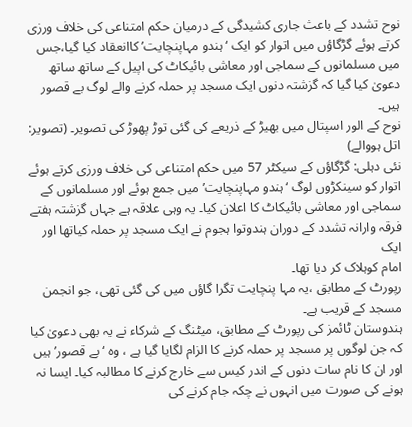نوح تشدد کے باعث جاری کشیدگی کے درمیان حکم امتناعی کی خلاف ورزی کرتے ہوئے گڑگاؤں میں اتوار کو ایک ‘ہندو مہاپنچایت’ کاانعقاد کیا گیا،جس میں مسلمانوں کے سماجی اور معاشی بائیکاٹ کی اپیل کے ساتھ ساتھ دعویٰ کیا گیا کہ گزشتہ دنوں ایک مسجد پر حملہ کرنے والے لوگ بے قصور ہیں۔
نوح کے الور اسپتال میں بھیڑ کے ذریعے کی گئی توڑ پھوڑ کی تصویر۔ (تصویر: اتل ہووالے)
نئی دہلی: گڑگاؤں کے سیکٹر 57 میں حکم امتناعی کی خلاف ورزی کرتے ہوئے اتوار کو سینکڑوں لوگ ‘ہندو مہاپنچایت’ میں جمع ہوئے اور مسلمانوں کے سماجی اور معاشی بائیکاٹ کا اعلان کیا۔ یہ وہی علاقہ ہے جہاں گزشتہ ہفتے فرقہ وارانہ تشدد کے دوران ہندوتوا ہجوم نے ایک مسجد پر حملہ کیاتھا اور ایک
امام کوہلاک کر دیا تھا۔
رپورٹ کے مطابق ،یہ مہا پنچایت تگرا گاؤں میں کی گئی تھی، جو انجمن مسجد کے قریب ہے۔
ہندوستان ٹائمز کی رپورٹ کے مطابق، میٹنگ کے شرکاء نے یہ بھی دعویٰ کیا کہ جن لوگوں پر مسجد پر حملہ کرنے کا الزام لگایا گیا ہے ، وہ ‘بے قصور’ ہیں اور ان کا نام سات دنوں کے اندر کیس سے خارج کرنے کا مطالبہ کیا۔ ایسا نہ ہونے کی صورت میں انہوں نے چکہ جام کرنے کی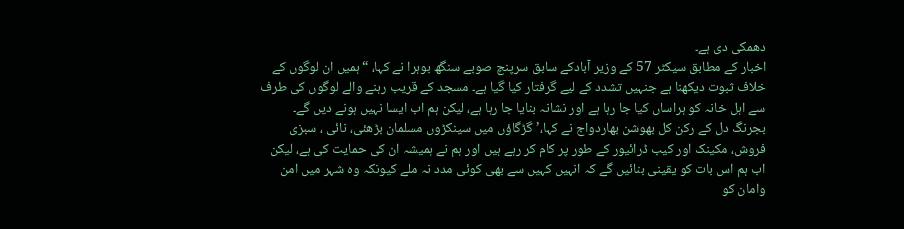دھمکی دی ہے۔
اخبار کے مطابق سیکٹر 57 کے وزیر آبادکے سابق سرپنچ صوبے سنگھ بوہرا نے کہا، “ہمیں ان لوگوں کے خلاف ثبوت دیکھنا ہے جنہیں تشدد کے لیے گرفتار کیا گیا ہے۔ مسجد کے قریب رہنے والے لوگوں کی طرف سے اہل خانہ کو ہراساں کیا جا رہا ہے اور نشانہ بنایا جا رہا ہے، لیکن ہم اب ایسا نہیں ہونے دیں گے۔
بجرنگ دل کے رکن کل بھوشن بھاردواج نے کہا،’گڑگاؤں میں سینکڑوں مسلمان بڑھئی، نائی ، سبزی فروش، مکینک اور کیب ڈرائیور کے طور پر کام کر رہے ہیں اور ہم نے ہمیشہ ان کی حمایت کی ہے، لیکن اب ہم اس بات کو یقینی بنائیں گے کہ انہیں کہیں سے بھی کوئی مدد نہ ملے کیونکہ وہ شہر میں امن وامان کو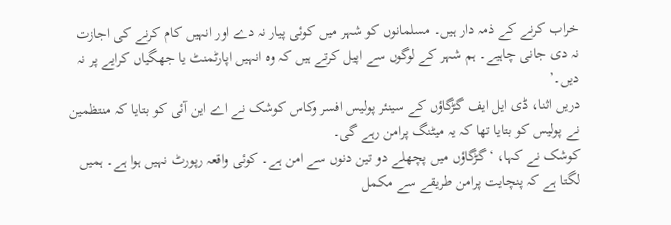خراب کرنے کے ذمہ دار ہیں۔ مسلمانوں کو شہر میں کوئی پیار نہ دے اور انہیں کام کرنے کی اجازت نہ دی جانی چاہیے۔ ہم شہر کے لوگوں سے اپیل کرتے ہیں کہ وہ انہیں اپارٹمنٹ یا جھگیاں کرایے پر نہ دیں۔’
دریں اثنا، ڈی ایل ایف گڑگاؤں کے سینئر پولیس افسر وکاس کوشک نے اے این آئی کو بتایا کہ منتظمین نے پولیس کو بتایا تھا کہ یہ میٹنگ پرامن رہے گی۔
کوشک نے کہا، ‘گڑگاؤں میں پچھلے دو تین دنوں سے امن ہے۔ کوئی واقعہ رپورٹ نہیں ہوا ہے۔ ہمیں لگتا ہے کہ پنچایت پرامن طریقے سے مکمل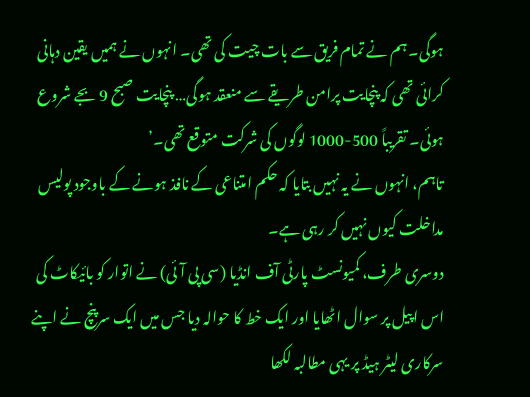ہوگی۔ ہم نے تمام فریق سے بات چیت کی تھی۔ انہوں نے ہمیں یقین دہانی کرائی تھی کہ پنچایت پرامن طریقے سے منعقد ہوگی… پنچایت صبح 9 بجے شروع ہوئی۔ تقریباً 500-1000 لوگوں کی شرکت متوقع تھی۔’
تاہم، انہوں نے یہ نہیں بتایا کہ حکم امتناعی کے نافذ ہونے کے باوجود پولیس مداخلت کیوں نہیں کر رہی ہے۔
دوسری طرف، کمیونسٹ پارٹی آف انڈیا (سی پی آئی) نے اتوار کو بائیکاٹ کی اس اپیل پر سوال اٹھایا اور ایک خط کا حوالہ دیا جس میں ایک سرپنچ نے اپنے سرکاری لیٹر ہیڈ پر یہی مطالبہ لکھا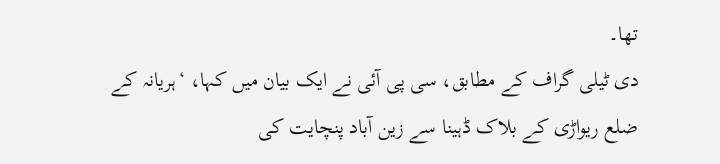تھا۔
دی ٹیلی گراف کے مطابق، سی پی آئی نے ایک بیان میں کہا، ‘ہریانہ کے ضلع ریواڑی کے بلاک ڈہینا سے زین آباد پنچایت کی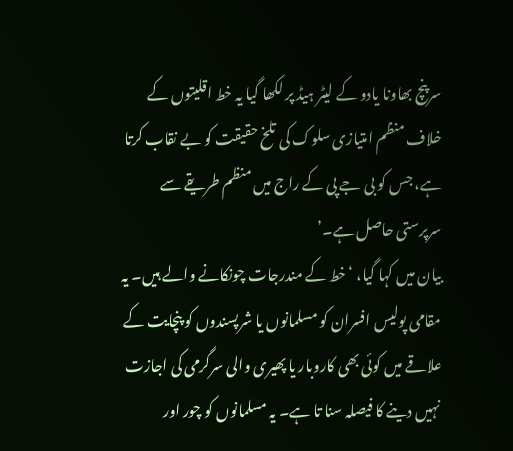سرپنچ بھاونا یادو کے لیٹر ہیڈ پر لکھا گیا یہ خط اقلیتوں کے خلاف منظم امتیازی سلوک کی تلخ حقیقت کو بے نقاب کرتا ہے، جس کو بی جے پی کے راج میں منظم طریقے سے سرپرستی حاصل ہے۔’
بیان میں کہا گیا، ‘خط کے مندرجات چونکانے والے ہیں۔ یہ مقامی پولیس افسران کو مسلمانوں یا شرپسندوں کو پنچایت کے علاقے میں کوئی بھی کاروبار یا پھیری والی سرگرمی کی اجازت نہیں دینے کا فیصلہ سنا تا ہے۔ یہ مسلمانوں کو چور اور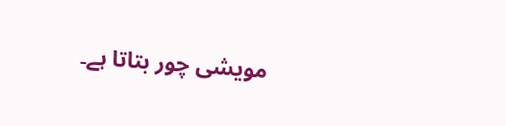مویشی چور بتاتا ہے۔